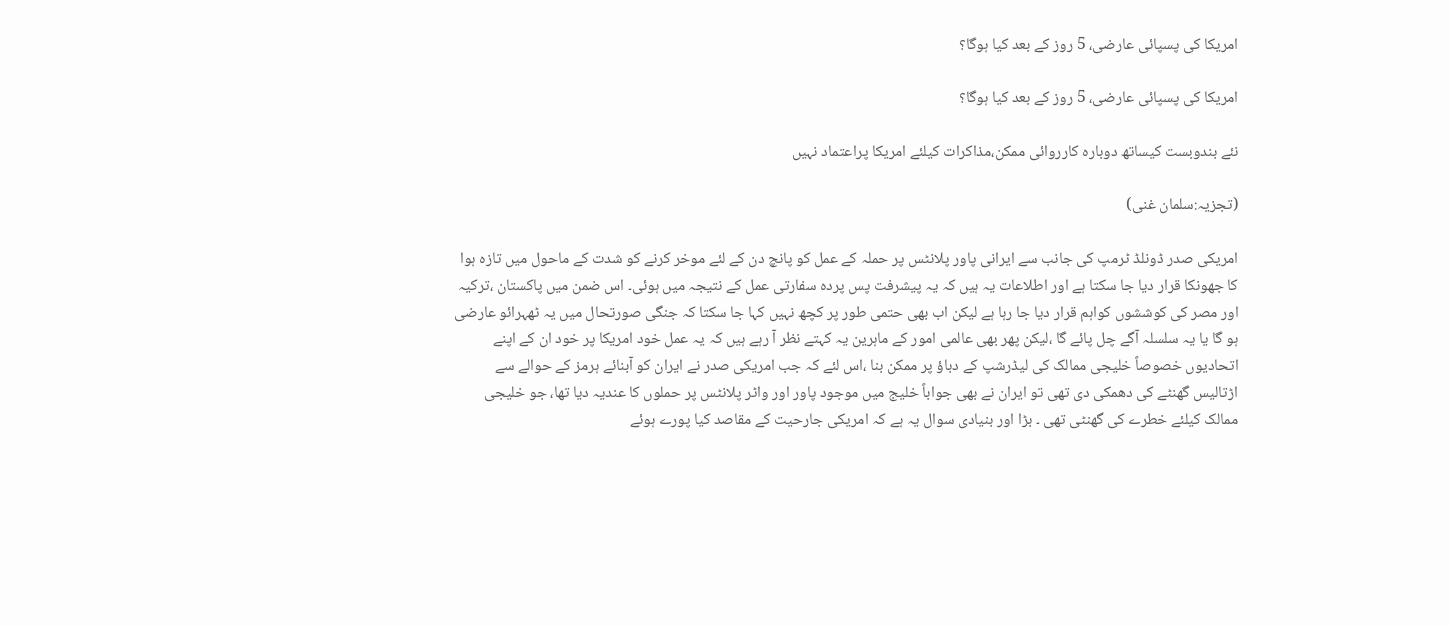امریکا کی پسپائی عارضی، 5 روز کے بعد کیا ہوگا؟

امریکا کی پسپائی عارضی، 5 روز کے بعد کیا ہوگا؟

نئے بندوبست کیساتھ دوبارہ کارروائی ممکن،مذاکرات کیلئے امریکا پراعتماد نہیں

(تجزیہ:سلمان غنی)

امریکی صدر ڈونلڈ ٹرمپ کی جانب سے ایرانی پاور پلانٹس پر حملہ کے عمل کو پانچ دن کے لئے موخر کرنے کو شدت کے ماحول میں تازہ ہوا کا جھونکا قرار دیا جا سکتا ہے اور اطلاعات یہ ہیں کہ یہ پیشرفت پس پردہ سفارتی عمل کے نتیجہ میں ہوئی۔ اس ضمن میں پاکستان ،ترکیہ اور مصر کی کوششوں کواہم قرار دیا جا رہا ہے لیکن اب بھی حتمی طور پر کچھ نہیں کہا جا سکتا کہ جنگی صورتحال میں یہ ٹھہرائو عارضی ہو گا یا یہ سلسلہ آگے چل پائے گا ،لیکن پھر بھی عالمی امور کے ماہرین یہ کہتے نظر آ رہے ہیں کہ یہ عمل خود امریکا پر خود ان کے اپنے اتحادیوں خصوصاً خلیجی ممالک کی لیڈرشپ کے دباؤ پر ممکن بنا ،اس لئے کہ جب امریکی صدر نے ایران کو آبنائے ہرمز کے حوالے سے اڑتالیس گھنٹے کی دھمکی دی تھی تو ایران نے بھی جواباً خلیج میں موجود پاور اور واٹر پلانٹس پر حملوں کا عندیہ دیا تھا، جو خلیجی ممالک کیلئے خطرے کی گھنٹی تھی ۔ بڑا اور بنیادی سوال یہ ہے کہ امریکی جارحیت کے مقاصد کیا پورے ہوئے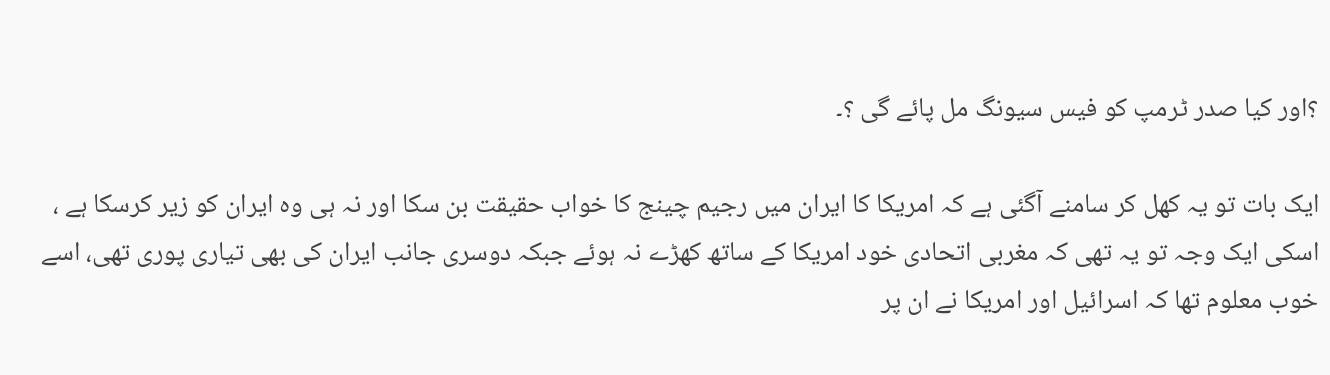؟اور کیا صدر ٹرمپ کو فیس سیونگ مل پائے گی ؟۔

ایک بات تو یہ کھل کر سامنے آگئی ہے کہ امریکا کا ایران میں رجیم چینج کا خواب حقیقت بن سکا اور نہ ہی وہ ایران کو زیر کرسکا ہے ، اسکی ایک وجہ تو یہ تھی کہ مغربی اتحادی خود امریکا کے ساتھ کھڑے نہ ہوئے جبکہ دوسری جانب ایران کی بھی تیاری پوری تھی، اسے خوب معلوم تھا کہ اسرائیل اور امریکا نے ان پر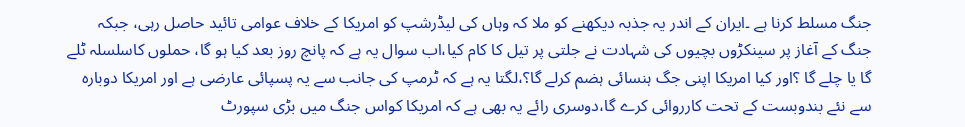جنگ مسلط کرنا ہے ۔ایران کے اندر یہ جذبہ دیکھنے کو ملا کہ وہاں کی لیڈرشپ کو امریکا کے خلاف عوامی تائید حاصل رہی، جبکہ جنگ کے آغاز پر سینکڑوں بچیوں کی شہادت نے جلتی پر تیل کا کام کیا،اب سوال یہ ہے کہ پانچ روز بعد کیا ہو گا، حملوں کاسلسلہ ٹلے گا یا چلے گا ؟اور کیا امریکا اپنی جگ ہنسائی ہضم کرلے گا؟،لگتا یہ ہے کہ ٹرمپ کی جانب سے یہ پسپائی عارضی ہے اور امریکا دوبارہ سے نئے بندوبست کے تحت کارروائی کرے گا،دوسری رائے یہ بھی ہے کہ امریکا کواس جنگ میں بڑی سپورٹ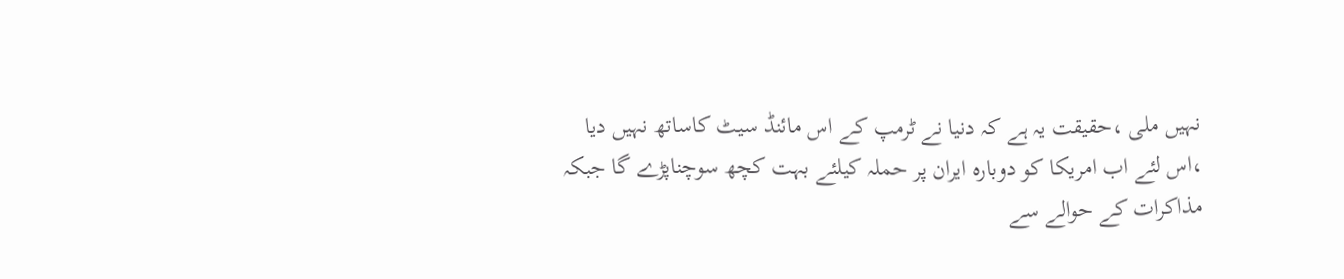نہیں ملی ،حقیقت یہ ہے کہ دنیا نے ٹرمپ کے اس مائنڈ سیٹ کاساتھ نہیں دیا ،اس لئے اب امریکا کو دوبارہ ایران پر حملہ کیلئے بہت کچھ سوچناپڑے گا جبکہ مذاکرات کے حوالے سے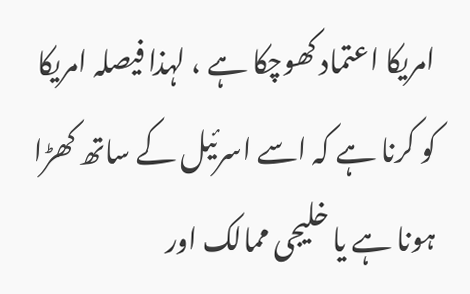امریکا اعتماد کھوچکا ہے ، لہذا فیصلہ امریکا کو کرنا ہے کہ اسے اسرئیل کے ساتھ کھڑا ہونا ہے یا خلیجی ممالک اور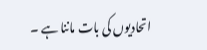اتحادیوں کی بات ماننا ہے ۔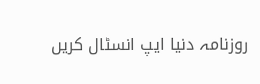روزنامہ دنیا ایپ انسٹال کریں